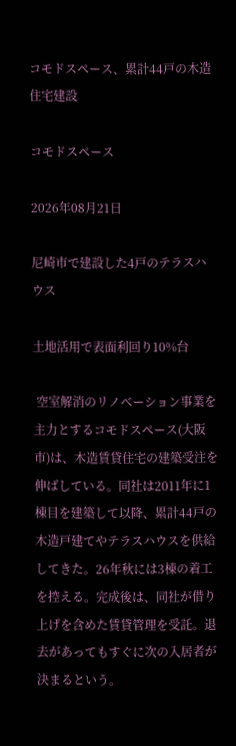コモドスペース、累計44戸の木造住宅建設

コモドスペース

2026年08月21日

尼崎市で建設した4戸のテラスハウス

土地活用で表面利回り10%台

 空室解消のリノベーション事業を主力とするコモドスペース(大阪市)は、木造賃貸住宅の建築受注を伸ばしている。同社は2011年に1棟目を建築して以降、累計44戸の木造戸建てやテラスハウスを供給してきた。26年秋には3棟の着工を控える。完成後は、同社が借り上げを含めた賃貸管理を受託。退去があってもすぐに次の入居者が決まるという。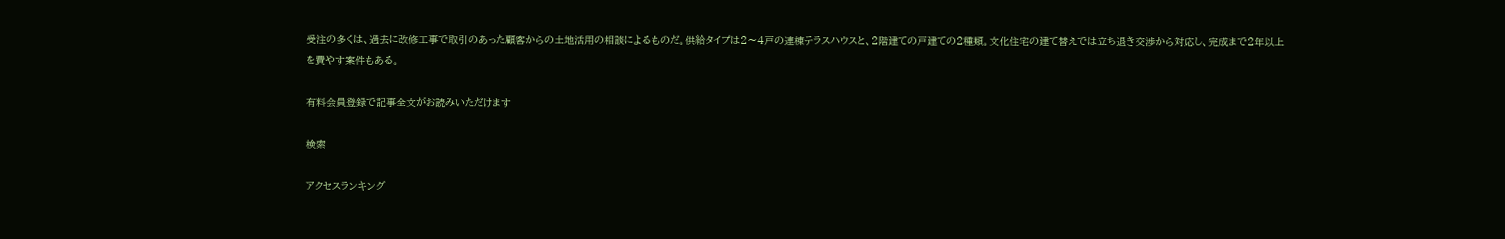受注の多くは、過去に改修工事で取引のあった顧客からの土地活用の相談によるものだ。供給タイプは2〜4戸の連棟テラスハウスと、2階建ての戸建ての2種類。文化住宅の建て替えでは立ち退き交渉から対応し、完成まで2年以上を費やす案件もある。

有料会員登録で記事全文がお読みいただけます

検索

アクセスランキング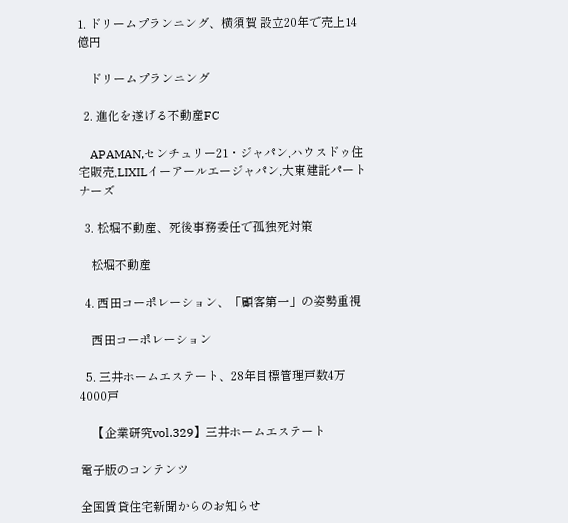1. ドリームプランニング、横須賀 設立20年で売上14億円

    ドリームプランニング

  2. 進化を遂げる不動産FC

    APAMAN,センチュリー21・ジャパン,ハウスドゥ住宅販売,LIXILイーアールエージャパン,大東建託パートナーズ

  3. 松堀不動産、死後事務委任で孤独死対策

    松堀不動産

  4. 西田コーポレーション、「顧客第一」の姿勢重視

    西田コーポレーション

  5. 三井ホームエステート、28年目標管理戸数4万4000戸

    【企業研究vol.329】三井ホームエステート

電子版のコンテンツ

全国賃貸住宅新聞からのお知らせ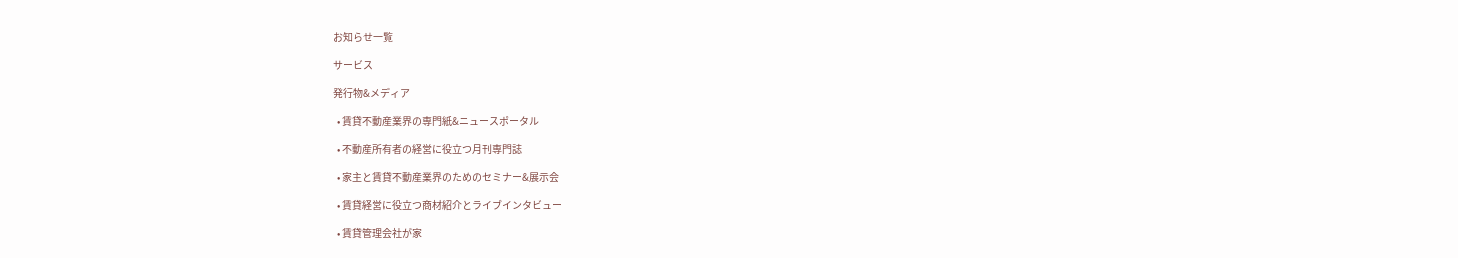お知らせ一覧

サービス

発行物&メディア

  • 賃貸不動産業界の専門紙&ニュースポータル

  • 不動産所有者の経営に役立つ月刊専門誌

  • 家主と賃貸不動産業界のためのセミナー&展示会

  • 賃貸経営に役立つ商材紹介とライブインタビュー

  • 賃貸管理会社が家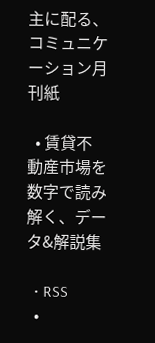主に配る、コミュニケーション月刊紙

  • 賃貸不動産市場を数字で読み解く、データ&解説集

  • RSS
  •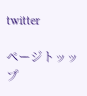twitter

ページトッップ